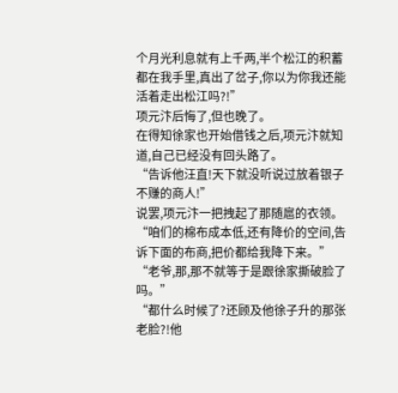个月光利息就有上千两,半个松江的积蓄都在我手里,真出了岔子,你以为你我还能活着走出松江吗?!”
项元汴后悔了,但也晚了。
在得知徐家也开始借钱之后,项元汴就知道,自己已经没有回头路了。
“告诉他汪直!天下就没听说过放着银子不赚的商人!”
说罢,项元汴一把拽起了那随扈的衣领。
“咱们的棉布成本低,还有降价的空间,告诉下面的布商,把价都给我降下来。”
“老爷,那,那不就等于是跟徐家撕破脸了吗。”
“都什么时候了?还顾及他徐子升的那张老脸?!他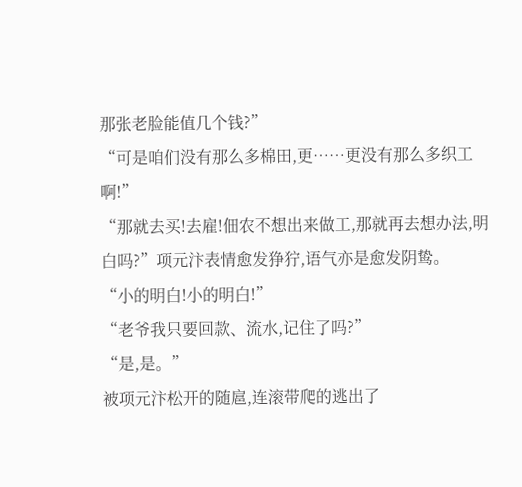那张老脸能值几个钱?”
“可是咱们没有那么多棉田,更……更没有那么多织工啊!”
“那就去买!去雇!佃农不想出来做工,那就再去想办法,明白吗?”项元汴表情愈发狰狞,语气亦是愈发阴鸷。
“小的明白!小的明白!”
“老爷我只要回款、流水,记住了吗?”
“是,是。”
被项元汴松开的随扈,连滚带爬的逃出了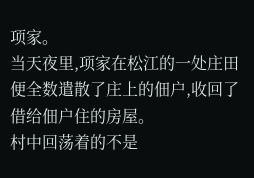项家。
当天夜里,项家在松江的一处庄田便全数遣散了庄上的佃户,收回了借给佃户住的房屋。
村中回荡着的不是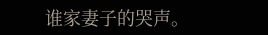谁家妻子的哭声。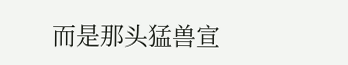而是那头猛兽宣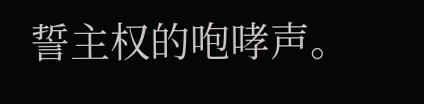誓主权的咆哮声。